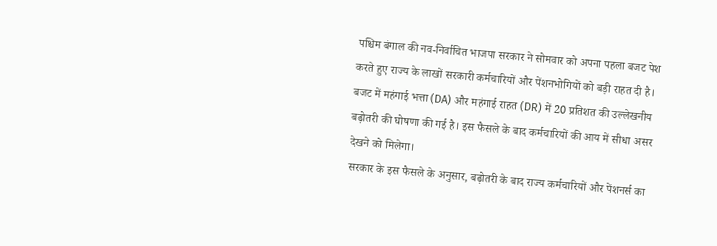पश्चिम बंगाल की नव-निर्वाचित भाजपा सरकार ने सोमवार को अपना पहला बजट पेश करते हुए राज्य के लाखों सरकारी कर्मचारियों और पेंशनभोगियों को बड़ी राहत दी है। बजट में महंगाई भत्ता (DA) और महंगाई राहत (DR) में 20 प्रतिशत की उल्लेखनीय बढ़ोतरी की घोषणा की गई है। इस फैसले के बाद कर्मचारियों की आय में सीधा असर देखने को मिलेगा।
सरकार के इस फैसले के अनुसार, बढ़ोतरी के बाद राज्य कर्मचारियों और पेंशनर्स का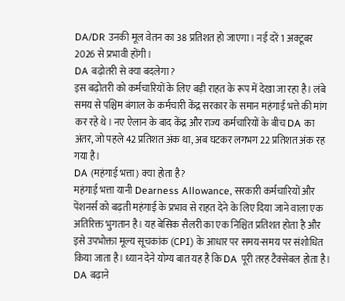DA/DR उनकी मूल वेतन का 38 प्रतिशत हो जाएगा। नई दरें 1 अक्टूबर 2026 से प्रभावी होंगी।
DA बढ़ोतरी से क्या बदलेगा?
इस बढ़ोतरी को कर्मचारियों के लिए बड़ी राहत के रूप में देखा जा रहा है। लंबे समय से पश्चिम बंगाल के कर्मचारी केंद्र सरकार के समान महंगाई भत्ते की मांग कर रहे थे। नए ऐलान के बाद केंद्र और राज्य कर्मचारियों के बीच DA का अंतर, जो पहले 42 प्रतिशत अंक था, अब घटकर लगभग 22 प्रतिशत अंक रह गया है।
DA (महंगाई भत्ता) क्या होता है?
महंगाई भत्ता यानी Dearness Allowance, सरकारी कर्मचारियों और पेंशनर्स को बढ़ती महंगाई के प्रभाव से राहत देने के लिए दिया जाने वाला एक अतिरिक्त भुगतान है। यह बेसिक सैलरी का एक निश्चित प्रतिशत होता है और इसे उपभोक्ता मूल्य सूचकांक (CPI) के आधार पर समय-समय पर संशोधित किया जाता है। ध्यान देने योग्य बात यह है कि DA पूरी तरह टैक्सेबल होता है।
DA बढ़ाने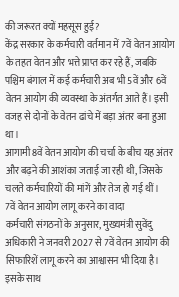की जरूरत क्यों महसूस हुई?
केंद्र सरकार के कर्मचारी वर्तमान में 7वें वेतन आयोग के तहत वेतन और भत्ते प्राप्त कर रहे हैं, जबकि पश्चिम बंगाल में कई कर्मचारी अब भी 5वें और 6वें वेतन आयोग की व्यवस्था के अंतर्गत आते हैं। इसी वजह से दोनों के वेतन ढांचे में बड़ा अंतर बना हुआ था।
आगामी 8वें वेतन आयोग की चर्चा के बीच यह अंतर और बढ़ने की आशंका जताई जा रही थी, जिसके चलते कर्मचारियों की मांगें और तेज हो गई थीं।
7वें वेतन आयोग लागू करने का वादा
कर्मचारी संगठनों के अनुसार, मुख्यमंत्री सुवेंदु अधिकारी ने जनवरी 2027 से 7वें वेतन आयोग की सिफारिशें लागू करने का आश्वासन भी दिया है। इसके साथ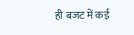ही बजट में कई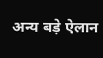अन्य बड़े ऐलान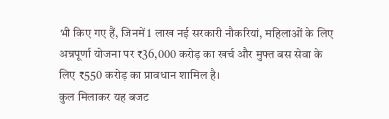भी किए गए हैं, जिनमें 1 लाख नई सरकारी नौकरियां, महिलाओं के लिए अन्नपूर्णा योजना पर ₹36,000 करोड़ का खर्च और मुफ्त बस सेवा के लिए ₹550 करोड़ का प्रावधान शामिल है।
कुल मिलाकर यह बजट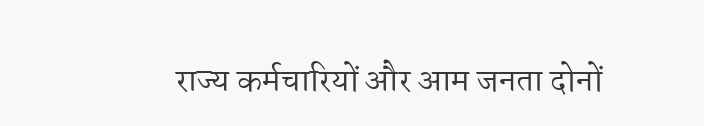राज्य कर्मचारियों और आम जनता दोनों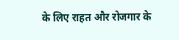के लिए राहत और रोजगार के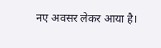नए अवसर लेकर आया है।